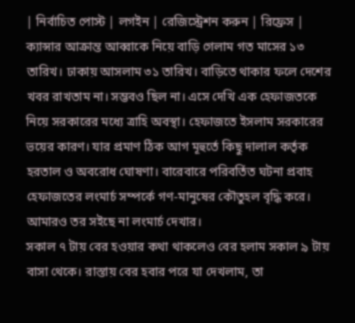| নির্বাচিত পোস্ট | লগইন | রেজিস্ট্রেশন করুন | রিফ্রেস |
ক্যান্সার আক্রান্ত আব্বাকে নিয়ে বাড়ি গেলাম গত মাসের ১৩ তারিখ। ঢাকায় আসলাম ৩১ তারিখ। বাড়িতে থাকার ফলে দেশের খবর রাখতাম না। সম্ভবও ছিল না। এসে দেখি এক হেফাজতকে নিয়ে সরকারের মধ্যে ত্রাহি অবস্থা। হেফাজতে ইসলাম সরকারের ভয়ের কারণ। যার প্রমাণ ঠিক আগ মূহুর্তে কিছু দালাল কর্তৃক হরতাল ও অবরোধ ঘোষণা। বারেবারে পরিবর্তিত ঘটনা প্রবাহ হেফাজতের লংমার্চ সম্পর্কে গণ-মানুষের কৌতুহল বৃদ্ধি করে। আমারও তর সইছে না লংমার্চ দেখার।
সকাল ৭ টায় বের হওয়ার কথা থাকলেও বের হলাম সকাল ৯ টায় বাসা থেকে। রাস্তায় বের হবার পরে যা দেখলাম, তা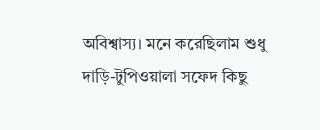অবিশ্বাস্য। মনে করেছিলাম শুধু দাড়ি-টুপিওয়ালা সফেদ কিছু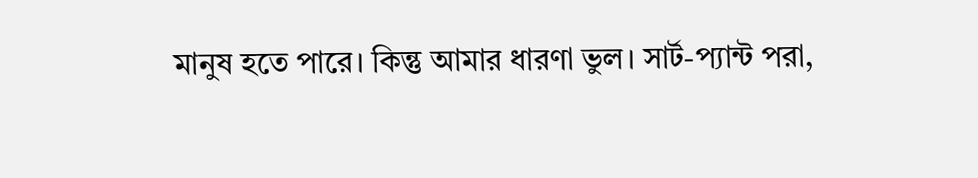মানুষ হতে পারে। কিন্তু আমার ধারণা ভুল। সার্ট-প্যান্ট পরা,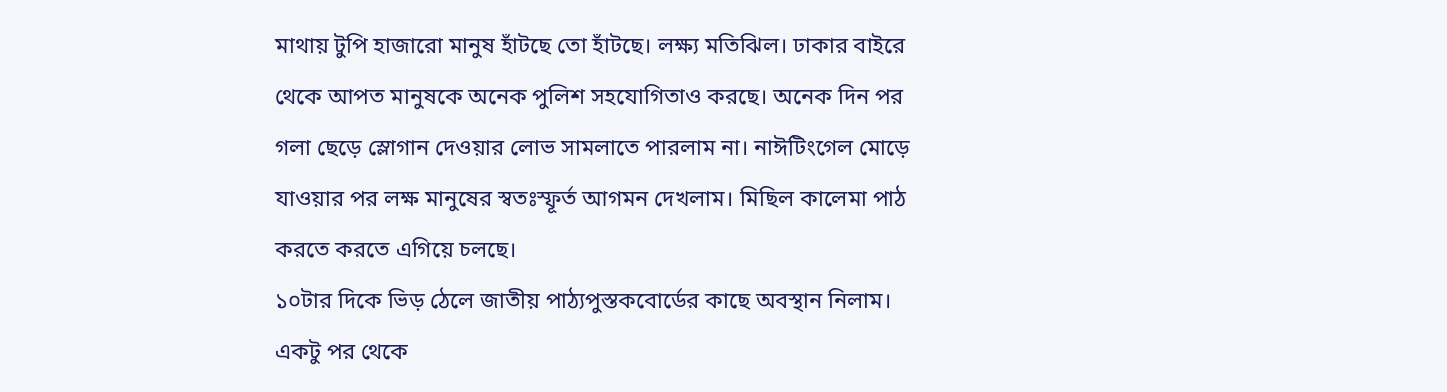মাথায় টুপি হাজারো মানুষ হাঁটছে তো হাঁটছে। লক্ষ্য মতিঝিল। ঢাকার বাইরে থেকে আপত মানুষকে অনেক পুলিশ সহযোগিতাও করছে। অনেক দিন পর গলা ছেড়ে স্লোগান দেওয়ার লোভ সামলাতে পারলাম না। নাঈটিংগেল মোড়ে যাওয়ার পর লক্ষ মানুষের স্বতঃস্ফূর্ত আগমন দেখলাম। মিছিল কালেমা পাঠ করতে করতে এগিয়ে চলছে।
১০টার দিকে ভিড় ঠেলে জাতীয় পাঠ্যপুস্তকবোর্ডের কাছে অবস্থান নিলাম। একটু পর থেকে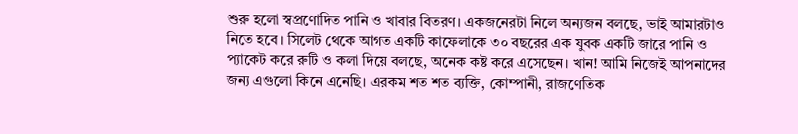শুরু হলো স্বপ্রণোদিত পানি ও খাবার বিতরণ। একজনেরটা নিলে অন্যজন বলছে, ভাই আমারটাও নিতে হবে। সিলেট থেকে আগত একটি কাফেলাকে ৩০ বছরের এক যুবক একটি জারে পানি ও প্যাকেট করে রুটি ও কলা দিয়ে বলছে, অনেক কষ্ট করে এসেছেন। খান! আমি নিজেই আপনাদের জন্য এগুলো কিনে এনেছি। এরকম শত শত ব্যক্তি, কোম্পানী, রাজণেতিক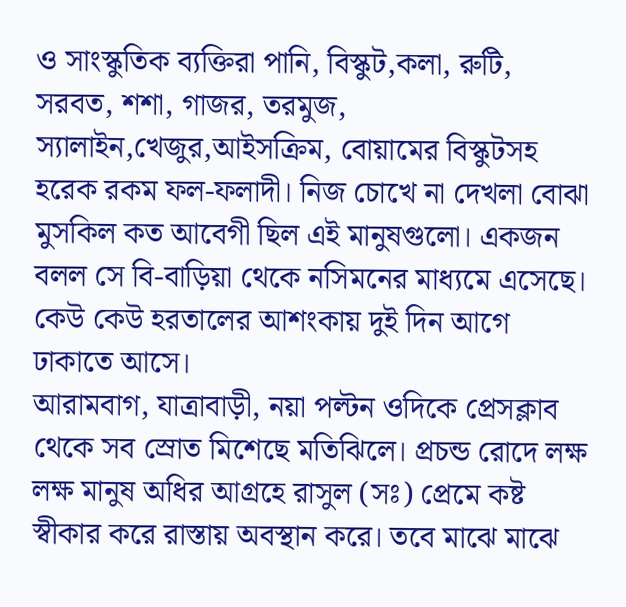ও সাংস্কুতিক ব্যক্তিরা পানি, বিস্কুট,কলা, রুটি, সরবত, শশা, গাজর, তরমুজ, স্যালাইন,খেজুর,আইসক্রিম, বোয়ামের বিস্কুটসহ হরেক রকম ফল-ফলাদী। নিজ চোখে না দেখলা বোঝা মুসকিল কত আবেগী ছিল এই মানুষগুলো। একজন বলল সে বি-বাড়িয়া থেকে নসিমনের মাধ্যমে এসেছে। কেউ কেউ হরতালের আশংকায় দুই দিন আগে ঢাকাতে আসে।
আরামবাগ, যাত্রাবাড়ী, নয়া পল্টন ওদিকে প্রেসক্লাব থেকে সব স্রোত মিশেছে মতিঝিলে। প্রচন্ড রোদে লক্ষ লক্ষ মানুষ অধির আগ্রহে রাসুল (সঃ) প্রেমে কষ্ট স্বীকার করে রাস্তায় অবস্থান করে। তবে মাঝে মাঝে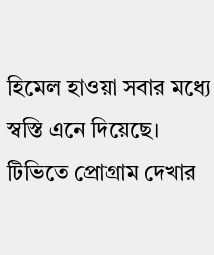হিমেল হাওয়া সবার মধ্যে স্বস্তি এনে দিয়েছে।
টিভিতে প্রোগ্রাম দেখার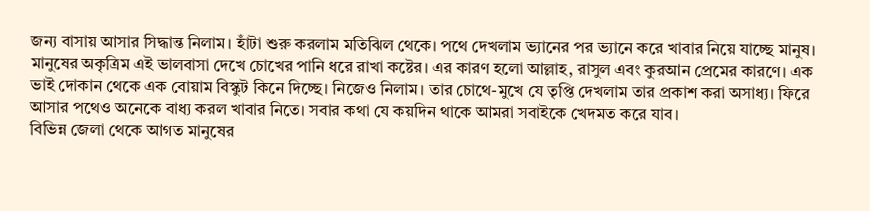জন্য বাসায় আসার সিদ্ধান্ত নিলাম। হাঁটা শুরু করলাম মতিঝিল থেকে। পথে দেখলাম ভ্যানের পর ভ্যানে করে খাবার নিয়ে যাচ্ছে মানুষ। মানুষের অকৃত্রিম এই ভালবাসা দেখে চোখের পানি ধরে রাখা কষ্টের। এর কারণ হলো আল্লাহ, রাসুল এবং কুরআন প্রেমের কারণে। এক ভাই দোকান থেকে এক বোয়াম বিস্কুট কিনে দিচ্ছে। নিজেও নিলাম। তার চোথে-মুখে যে তৃপ্তি দেখলাম তার প্রকাশ করা অসাধ্য। ফিরে আসার পথেও অনেকে বাধ্য করল খাবার নিতে। সবার কথা যে কয়দিন থাকে আমরা সবাইকে খেদমত করে যাব।
বিভিন্ন জেলা থেকে আগত মানুষের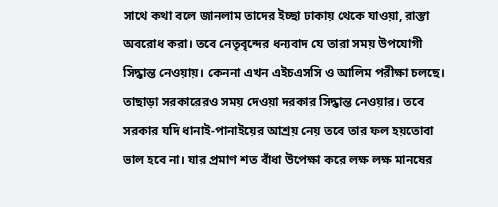সাথে কথা বলে জানলাম তাদের ইচ্ছা ঢাকায় থেকে যাওয়া, রাস্তা অবরোধ করা। তবে নেতৃবৃন্দের ধন্যবাদ যে তারা সময় উপযোগী সিদ্ধান্ত নেওয়ায়। কেননা এখন এইচএসসি ও আলিম পরীক্ষা চলছে। তাছাড়া সরকারেরও সময় দেওয়া দরকার সিদ্ধান্ত নেওয়ার। তবে সরকার যদি ধানাই-পানাইয়ের আশ্রয় নেয় তবে তার ফল হয়তোবা ভাল হবে না। যার প্রমাণ শত বাঁধা উপেক্ষা করে লক্ষ লক্ষ মানষের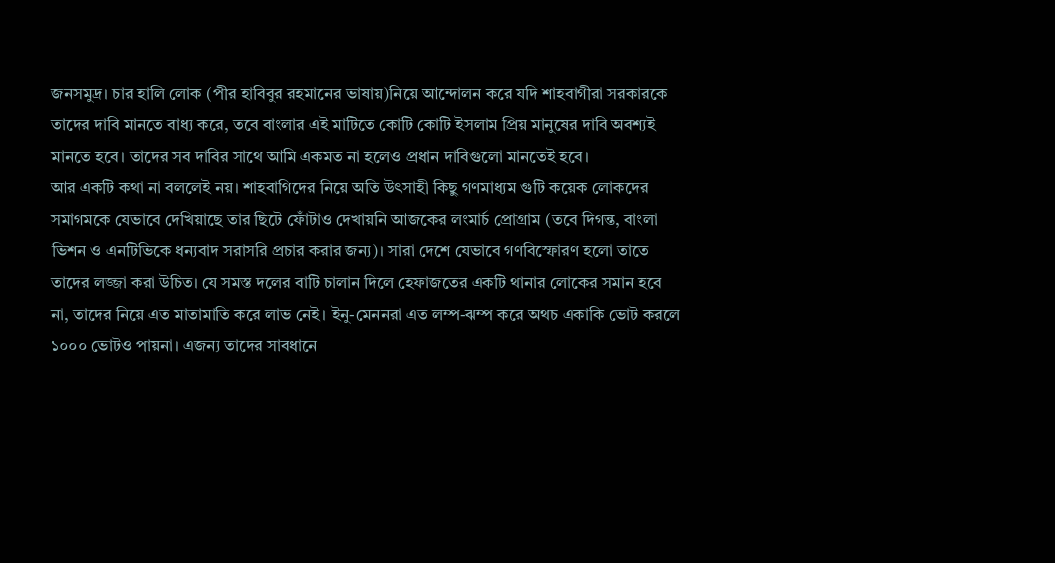জনসমুদ্র। চার হালি লোক (পীর হাবিবুর রহমানের ভাষায়)নিয়ে আন্দোলন করে যদি শাহবাগীরা সরকারকে তাদের দাবি মানতে বাধ্য করে, তবে বাংলার এই মাটিতে কোটি কোটি ইসলাম প্রিয় মানুষের দাবি অবশ্যই মানতে হবে। তাদের সব দাবির সাথে আমি একমত না হলেও প্রধান দাবিগুলো মানতেই হবে।
আর একটি কথা না বললেই নয়। শাহবাগিদের নিয়ে অতি উৎসাহী কিছু গণমাধ্যম গুটি কয়েক লোকদের সমাগমকে যেভাবে দেখিয়াছে তার ছিটে ফোঁটাও দেখায়নি আজকের লংমার্চ প্রোগ্রাম (তবে দিগন্ত, বাংলা ভিশন ও এনটিভিকে ধন্যবাদ সরাসরি প্রচার করার জন্য)। সারা দেশে যেভাবে গণবিস্ফোরণ হলো তাতে তাদের লজ্জা করা উচিত। যে সমস্ত দলের বাটি চালান দিলে হেফাজতের একটি থানার লোকের সমান হবে না, তাদের নিয়ে এত মাতামাতি করে লাভ নেই। ইনু-মেননরা এত লম্প-ঝম্প করে অথচ একাকি ভোট করলে ১০০০ ভোটও পায়না। এজন্য তাদের সাবধানে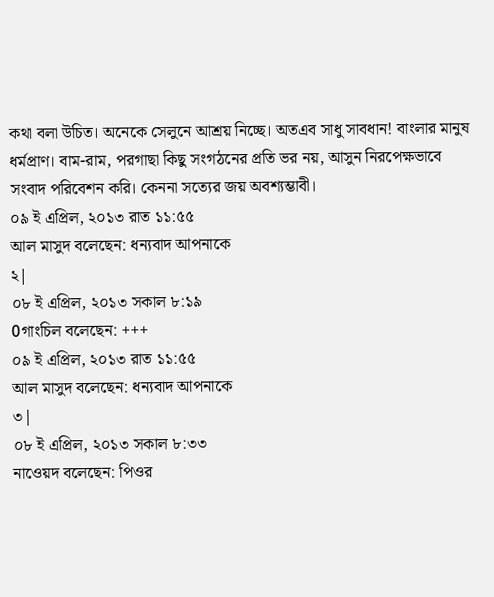কথা বলা উচিত। অনেকে সেলুনে আশ্রয় নিচ্ছে। অতএব সাধু সাবধান! বাংলার মানুষ ধর্মপ্রাণ। বাম-রাম, পরগাছা কিছু সংগঠনের প্রতি ভর নয়, আসুন নিরপেক্ষভাবে সংবাদ পরিবেশন করি। কেননা সত্যের জয় অবশ্যম্ভাবী।
০৯ ই এপ্রিল, ২০১৩ রাত ১১:৫৫
আল মাসুদ বলেছেন: ধন্যবাদ আপনাকে
২|
০৮ ই এপ্রিল, ২০১৩ সকাল ৮:১৯
0গাংচিল বলেছেন: +++
০৯ ই এপ্রিল, ২০১৩ রাত ১১:৫৫
আল মাসুদ বলেছেন: ধন্যবাদ আপনাকে
৩|
০৮ ই এপ্রিল, ২০১৩ সকাল ৮:৩৩
নাওেয়দ বলেছেন: পিওর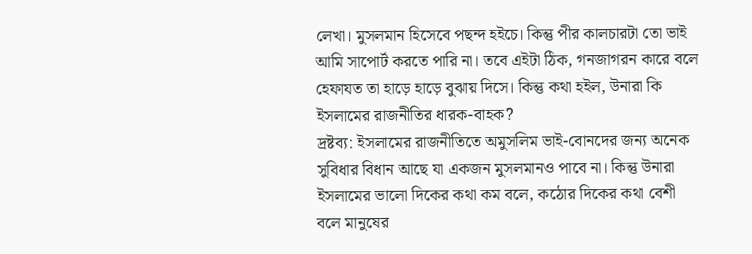লেখা। মুসলমান হিসেবে পছন্দ হইচে। কিন্তু পীর কালচারটা তো ভাই আমি সাপোর্ট করতে পারি না। তবে এইটা ঠিক, গনজাগরন কারে বলে হেফাযত তা হাড়ে হাড়ে বুঝায় দিসে। কিন্তু কথা হইল, উনারা কি ইসলামের রাজনীতির ধারক-বাহক?
দ্রষ্টব্য: ইসলামের রাজনীতিতে অমুসলিম ভাই-বোনদের জন্য অনেক সুবিধার বিধান আছে যা একজন মুসলমানও পাবে না। কিন্তু উনারা ইসলামের ভালো দিকের কথা কম বলে, কঠোর দিকের কথা বেশী বলে মানুষের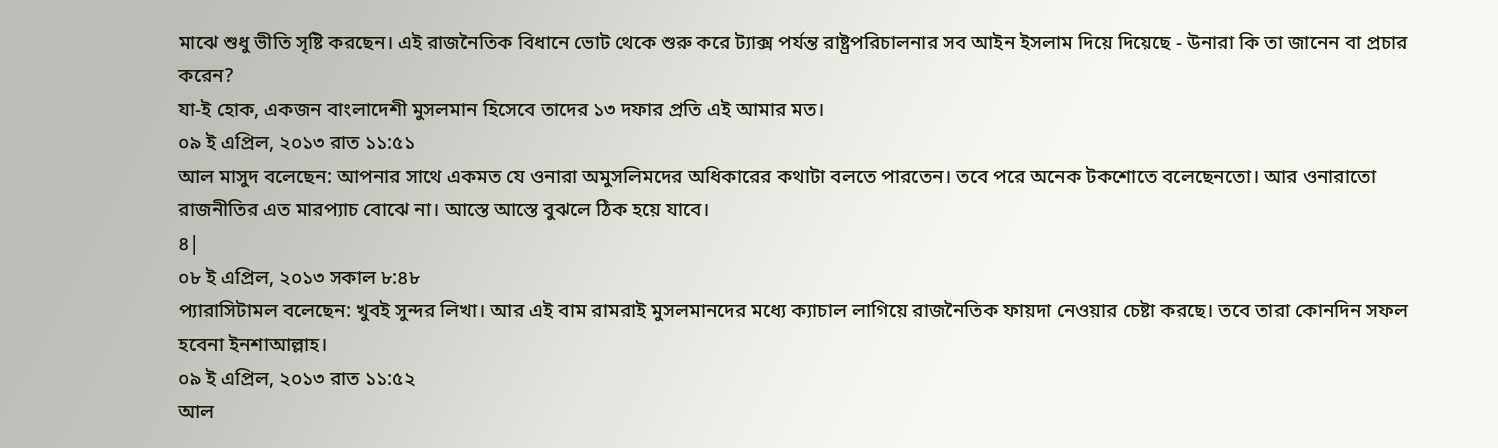মাঝে শুধু ভীতি সৃষ্টি করছেন। এই রাজনৈতিক বিধানে ভোট থেকে শুরু করে ট্যাক্স পর্যন্ত রাষ্ট্রপরিচালনার সব আইন ইসলাম দিয়ে দিয়েছে - উনারা কি তা জানেন বা প্রচার করেন?
যা-ই হোক, একজন বাংলাদেশী মুসলমান হিসেবে তাদের ১৩ দফার প্রতি এই আমার মত।
০৯ ই এপ্রিল, ২০১৩ রাত ১১:৫১
আল মাসুদ বলেছেন: আপনার সাথে একমত যে ওনারা অমুসলিমদের অধিকারের কথাটা বলতে পারতেন। তবে পরে অনেক টকশোতে বলেছেনতো। আর ওনারাতো রাজনীতির এত মারপ্যাচ বোঝে না। আস্তে আস্তে বুঝলে ঠিক হয়ে যাবে।
৪|
০৮ ই এপ্রিল, ২০১৩ সকাল ৮:৪৮
প্যারাসিটামল বলেছেন: খুবই সুন্দর লিখা। আর এই বাম রামরাই মুসলমানদের মধ্যে ক্যাচাল লাগিয়ে রাজনৈতিক ফায়দা নেওয়ার চেষ্টা করছে। তবে তারা কোনদিন সফল হবেনা ইনশাআল্লাহ।
০৯ ই এপ্রিল, ২০১৩ রাত ১১:৫২
আল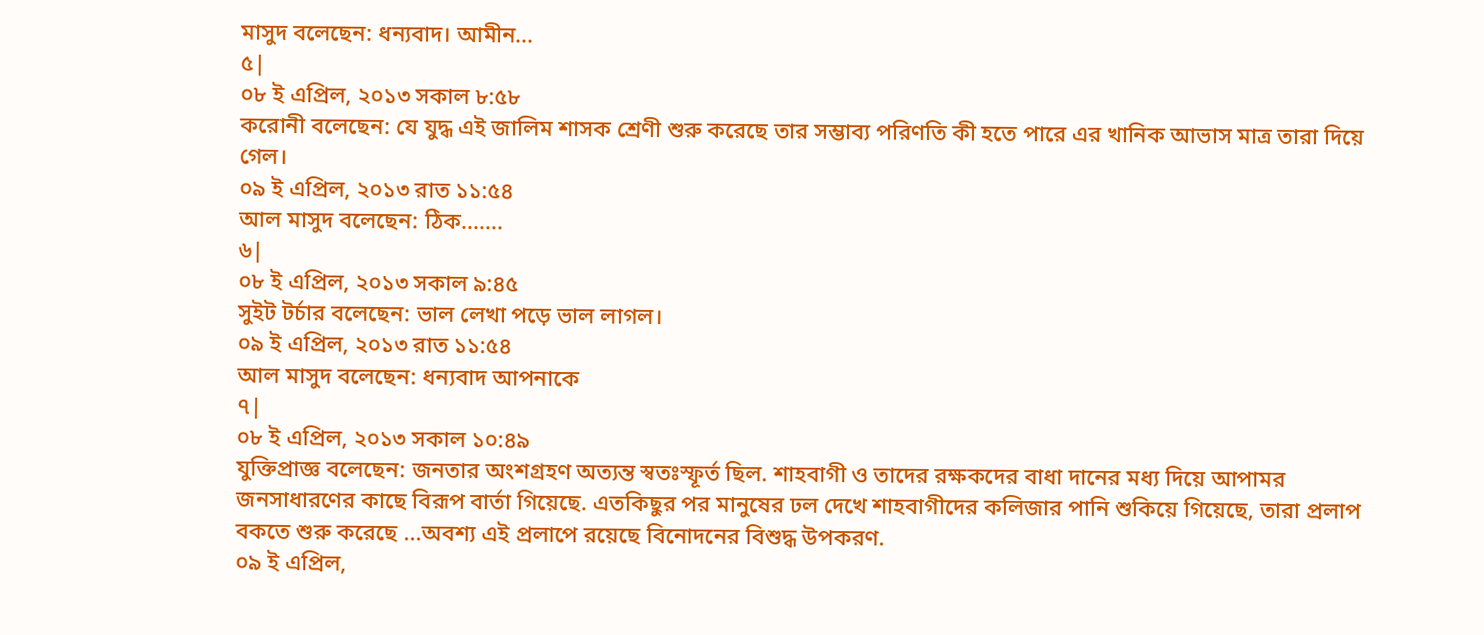মাসুদ বলেছেন: ধন্যবাদ। আমীন...
৫|
০৮ ই এপ্রিল, ২০১৩ সকাল ৮:৫৮
করোনী বলেছেন: যে যুদ্ধ এই জালিম শাসক শ্রেণী শুরু করেছে তার সম্ভাব্য পরিণতি কী হতে পারে এর খানিক আভাস মাত্র তারা দিয়ে গেল।
০৯ ই এপ্রিল, ২০১৩ রাত ১১:৫৪
আল মাসুদ বলেছেন: ঠিক.......
৬|
০৮ ই এপ্রিল, ২০১৩ সকাল ৯:৪৫
সুইট টর্চার বলেছেন: ভাল লেখা পড়ে ভাল লাগল।
০৯ ই এপ্রিল, ২০১৩ রাত ১১:৫৪
আল মাসুদ বলেছেন: ধন্যবাদ আপনাকে
৭|
০৮ ই এপ্রিল, ২০১৩ সকাল ১০:৪৯
যুক্তিপ্রাজ্ঞ বলেছেন: জনতার অংশগ্রহণ অত্যন্ত স্বতঃস্ফূর্ত ছিল. শাহবাগী ও তাদের রক্ষকদের বাধা দানের মধ্য দিয়ে আপামর জনসাধারণের কাছে বিরূপ বার্তা গিয়েছে. এতকিছুর পর মানুষের ঢল দেখে শাহবাগীদের কলিজার পানি শুকিয়ে গিয়েছে, তারা প্রলাপ বকতে শুরু করেছে ...অবশ্য এই প্রলাপে রয়েছে বিনোদনের বিশুদ্ধ উপকরণ.
০৯ ই এপ্রিল,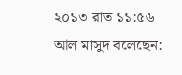২০১৩ রাত ১১:৫৬
আল মাসুদ বলেছেন: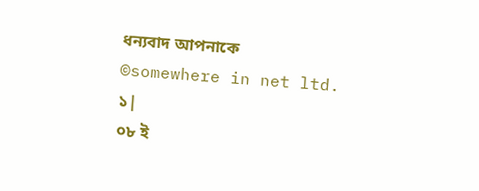ধন্যবাদ আপনাকে
©somewhere in net ltd.
১|
০৮ ই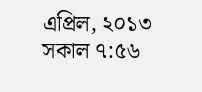এপ্রিল, ২০১৩ সকাল ৭:৫৬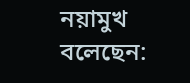নয়ামুখ বলেছেন: